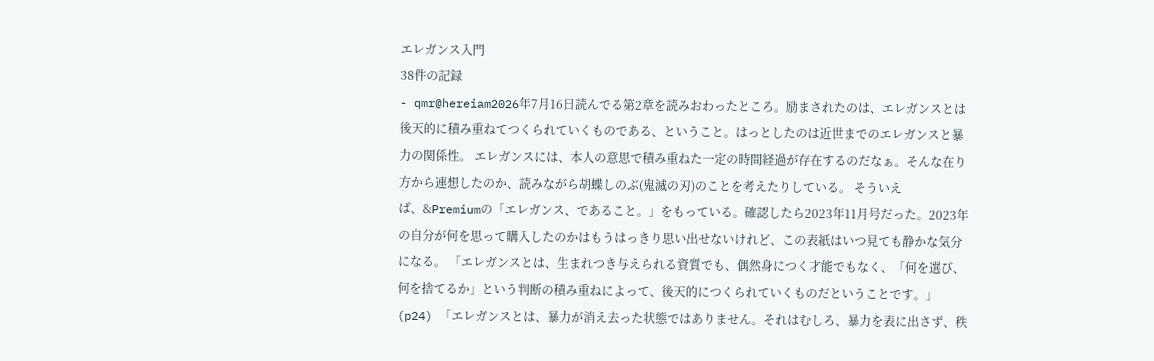エレガンス入門
38件の記録
- qmr@hereiam2026年7月16日読んでる第2章を読みおわったところ。励まされたのは、エレガンスとは後天的に積み重ねてつくられていくものである、ということ。はっとしたのは近世までのエレガンスと暴力の関係性。 エレガンスには、本人の意思で積み重ねた一定の時間経過が存在するのだなぁ。そんな在り方から連想したのか、読みながら胡蝶しのぶ(鬼滅の刃)のことを考えたりしている。 そういえば、&Premiumの「エレガンス、であること。」をもっている。確認したら2023年11月号だった。2023年の自分が何を思って購入したのかはもうはっきり思い出せないけれど、この表紙はいつ見ても静かな気分になる。 「エレガンスとは、生まれつき与えられる資質でも、偶然身につく才能でもなく、「何を選び、何を捨てるか」という判断の積み重ねによって、後天的につくられていくものだということです。」(p24) 「エレガンスとは、暴力が消え去った状態ではありません。それはむしろ、暴力を表に出さず、秩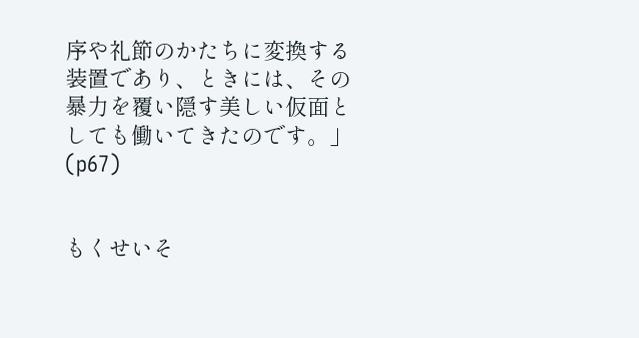序や礼節のかたちに変換する装置であり、ときには、その暴力を覆い隠す美しい仮面としても働いてきたのです。」(p67)


もくせいそ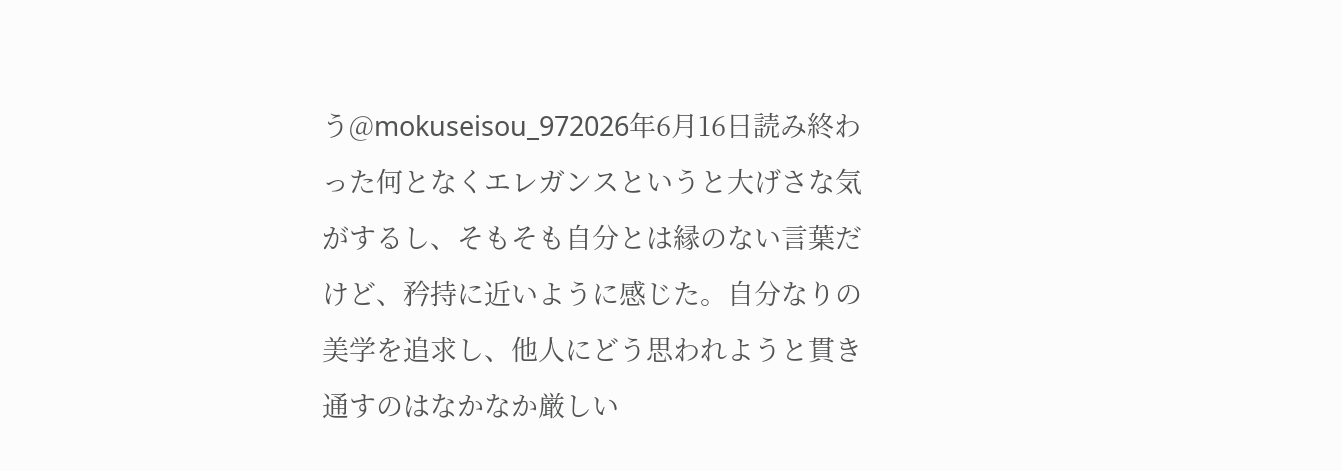う@mokuseisou_972026年6月16日読み終わった何となくエレガンスというと大げさな気がするし、そもそも自分とは縁のない言葉だけど、矜持に近いように感じた。自分なりの美学を追求し、他人にどう思われようと貫き通すのはなかなか厳しい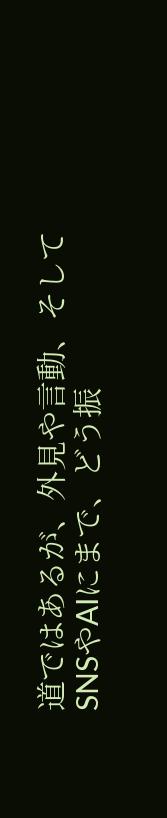道ではあるが、外見や言動、そしてSNSやAIにまで、どう振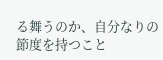る舞うのか、自分なりの節度を持つこと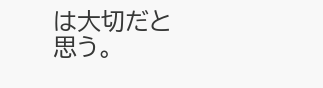は大切だと思う。